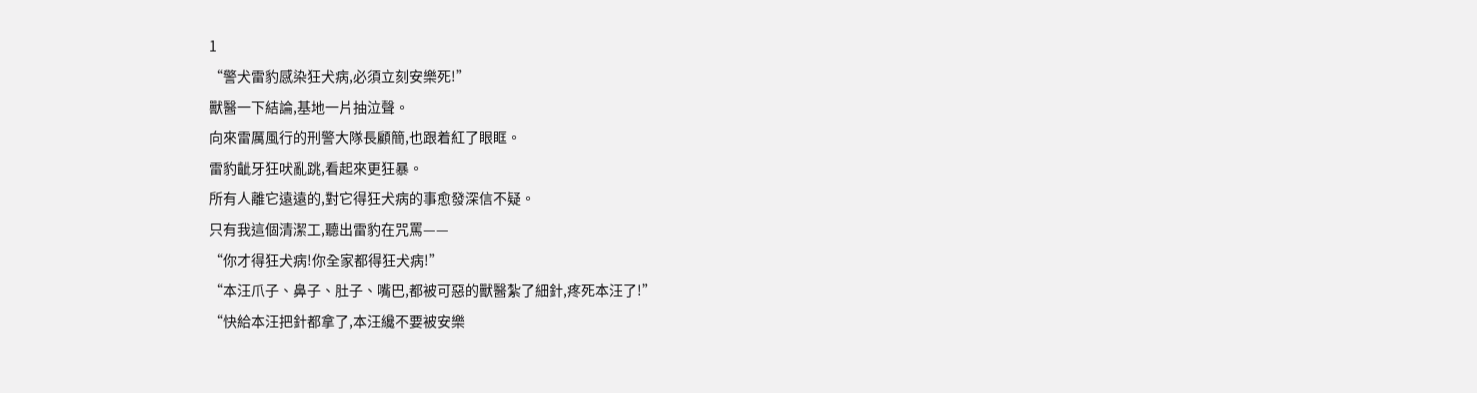1
“警犬雷豹感染狂犬病,必須立刻安樂死!”
獸醫一下結論,基地一片抽泣聲。
向來雷厲風行的刑警大隊長顧簡,也跟着紅了眼眶。
雷豹齜牙狂吠亂跳,看起來更狂暴。
所有人離它遠遠的,對它得狂犬病的事愈發深信不疑。
只有我這個清潔工,聽出雷豹在咒罵——
“你才得狂犬病!你全家都得狂犬病!”
“本汪爪子、鼻子、肚子、嘴巴,都被可惡的獸醫紮了細針,疼死本汪了!”
“快給本汪把針都拿了,本汪纔不要被安樂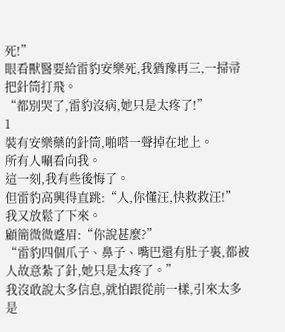死!”
眼看獸醫要給雷豹安樂死,我猶豫再三,一掃帚把針筒打飛。
“都別哭了,雷豹沒病,她只是太疼了!”
1
裝有安樂藥的針筒,啪嗒一聲掉在地上。
所有人唰看向我。
這一刻,我有些後悔了。
但雷豹高興得直跳:“人,你懂汪,快救救汪!”
我又放鬆了下來。
顧簡微微蹙眉:“你說甚麼?”
“雷豹四個爪子、鼻子、嘴巴還有肚子裏,都被人故意紮了針,她只是太疼了。”
我沒敢說太多信息,就怕跟從前一樣,引來太多是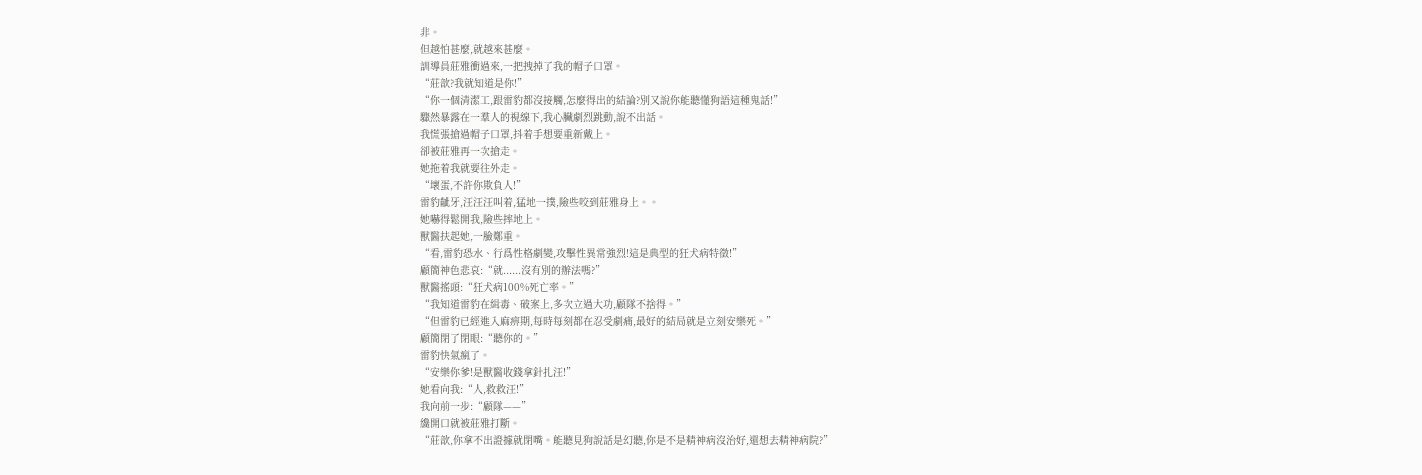非。
但越怕甚麼,就越來甚麼。
訓導員莊雅衝過來,一把拽掉了我的帽子口罩。
“莊歆?我就知道是你!”
“你一個清潔工,跟雷豹都沒接觸,怎麼得出的結論?別又說你能聽懂狗語這種鬼話!”
驟然暴露在一羣人的視線下,我心臟劇烈跳動,說不出話。
我慌張搶過帽子口罩,抖着手想要重新戴上。
卻被莊雅再一次搶走。
她拖着我就要往外走。
“壞蛋,不許你欺負人!”
雷豹齜牙,汪汪汪叫着,猛地一撲,險些咬到莊雅身上。。
她嚇得鬆開我,險些摔地上。
獸醫扶起她,一臉鄭重。
“看,雷豹恐水、行爲性格劇變,攻擊性異常強烈!這是典型的狂犬病特徵!”
顧簡神色悲哀:“就......沒有別的辦法嗎?”
獸醫搖頭:“狂犬病100%死亡率。”
“我知道雷豹在緝毒、破案上,多次立過大功,顧隊不捨得。”
“但雷豹已經進入麻痹期,每時每刻都在忍受劇痛,最好的結局就是立刻安樂死。”
顧簡閉了閉眼:“聽你的。”
雷豹快氣瘋了。
“安樂你爹!是獸醫收錢拿針扎汪!”
她看向我:“人,救救汪!”
我向前一步:“顧隊——”
纔開口就被莊雅打斷。
“莊歆,你拿不出證據就閉嘴。能聽見狗說話是幻聽,你是不是精神病沒治好,還想去精神病院?”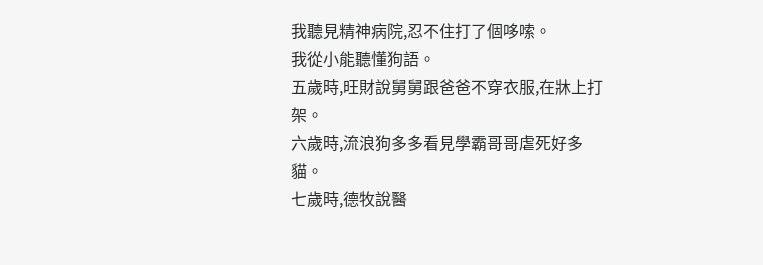我聽見精神病院,忍不住打了個哆嗦。
我從小能聽懂狗語。
五歲時,旺財說舅舅跟爸爸不穿衣服,在牀上打架。
六歲時,流浪狗多多看見學霸哥哥虐死好多貓。
七歲時,德牧說醫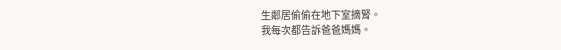生鄰居偷偷在地下室摘腎。
我每次都告訴爸爸媽媽。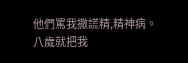他們罵我撒謊精,精神病。
八歲就把我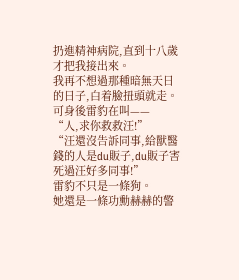扔進精神病院,直到十八歲才把我接出來。
我再不想過那種暗無天日的日子,白着臉扭頭就走。
可身後雷豹在叫——
“人,求你救救汪!”
“汪還沒告訴同事,給獸醫錢的人是du販子,du販子害死過汪好多同事!”
雷豹不只是一條狗。
她還是一條功勳赫赫的警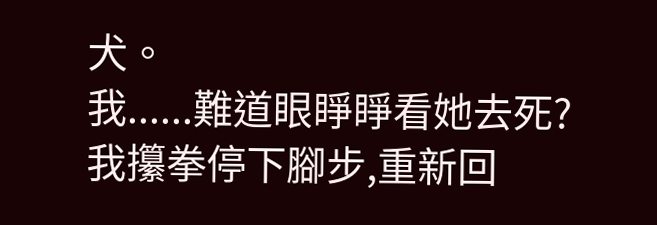犬。
我......難道眼睜睜看她去死?
我攥拳停下腳步,重新回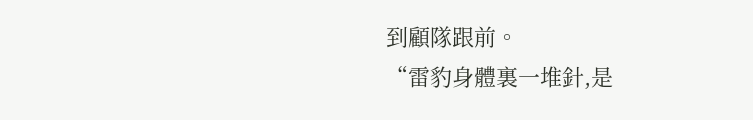到顧隊跟前。
“雷豹身體裏一堆針,是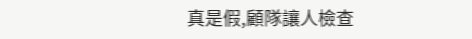真是假,顧隊讓人檢查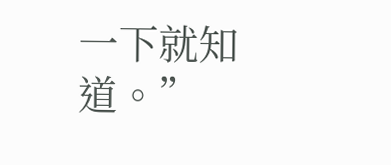一下就知道。”